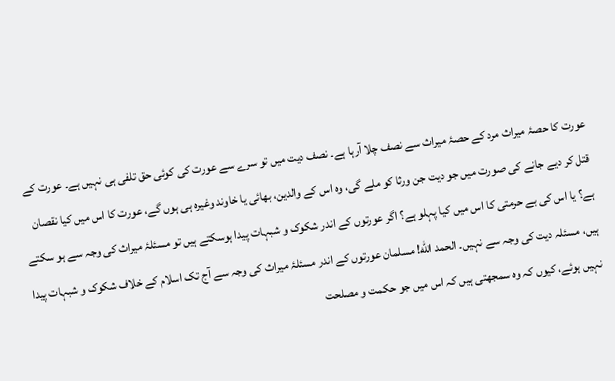عورت کا حصۂ میراث مرد کے حصۂ میراث سے نصف چلا آرہا ہے۔ نصف دیت میں تو سرے سے عورت کی کوئی حق تلفی ہی نہیں ہے۔ عورت کے قتل کر دیے جانے کی صورت میں جو دیت جن ورثا کو ملے گی، وہ اس کے والدین، بھائی یا خاوند وغیرہ ہی ہوں گے، عورت کا اس میں کیا نقصان ہے؟ یا اس کی بے حرمتی کا اس میں کیا پہلو ہے؟ اگر عورتوں کے اندر شکوک و شبہات پیدا ہوسکتے ہیں تو مسئلۂ میراث کی وجہ سے ہو سکتے ہیں، مسئلہ دیت کی وجہ سے نہیں۔ الحمد الله! مسلمان عورتوں کے اندر مسئلۂ میراث کی وجہ سے آج تک اسلام کے خلاف شکوک و شبہات پیدا نہیں ہوئے، کیوں کہ وہ سمجھتی ہیں کہ اس میں جو حکمت و مصلحت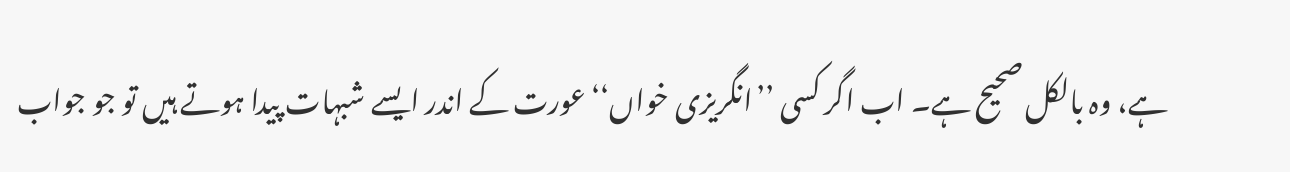ہے، وہ بالکل صحیح ہے۔ اب اگر کسی ’’انگریزی خواں‘‘ عورت کے اندر ایسے شبہات پیدا ہوتے ہیں تو جو جواب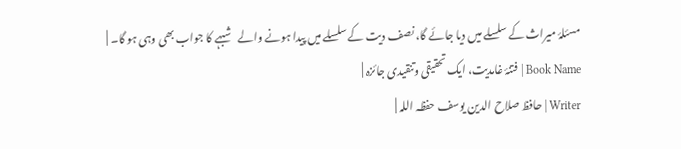مسئلۂ میراث کے سلسلے میں دیا جائے گا، نصف دیت کے سلسلے میں پیدا ہونے والے شبہے کا جواب بھی وہی ہو گا۔ |
Book Name | فتنۂ غامدیت، ایک تحقیقی وتنقیدی جائزہ |
Writer | حافظ صلاح الدین یوسف حفظہ اللہ |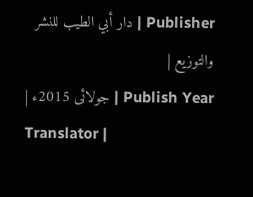Publisher | دار أبي الطیب للنشر والتوزیع |
Publish Year | جولائی 2015ء |
Translator |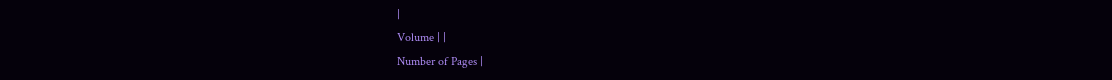|
Volume | |
Number of Pages |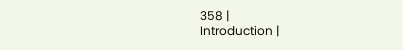358 |
Introduction |